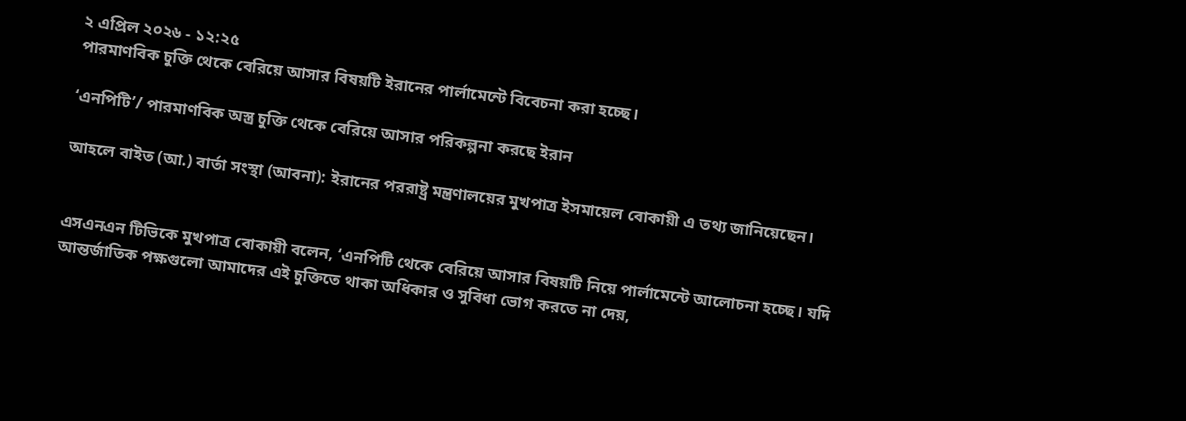২ এপ্রিল ২০২৬ - ১২:২৫
পারমাণবিক চুক্তি থেকে বেরিয়ে আসার বিষয়টি ইরানের পার্লামেন্টে বিবেচনা করা হচ্ছে।

‘এনপিটি’/ পারমাণবিক অস্ত্র চুক্তি থেকে বেরিয়ে আসার পরিকল্পনা করছে ইরান

আহলে বাইত (আ.) বার্তা সংস্থা (আবনা): ইরানের পররাষ্ট্র মন্ত্রণালয়ের মুখপাত্র ইসমায়েল বোকায়ী এ তথ্য জানিয়েছেন।


এসএনএন টিভিকে মুখপাত্র বোকায়ী বলেন, ‘এনপিটি থেকে বেরিয়ে আসার বিষয়টি নিয়ে পার্লামেন্টে আলোচনা হচ্ছে। যদি আন্তর্জাতিক পক্ষগুলো আমাদের এই চুক্তিতে থাকা অধিকার ও সুবিধা ভোগ করতে না দেয়,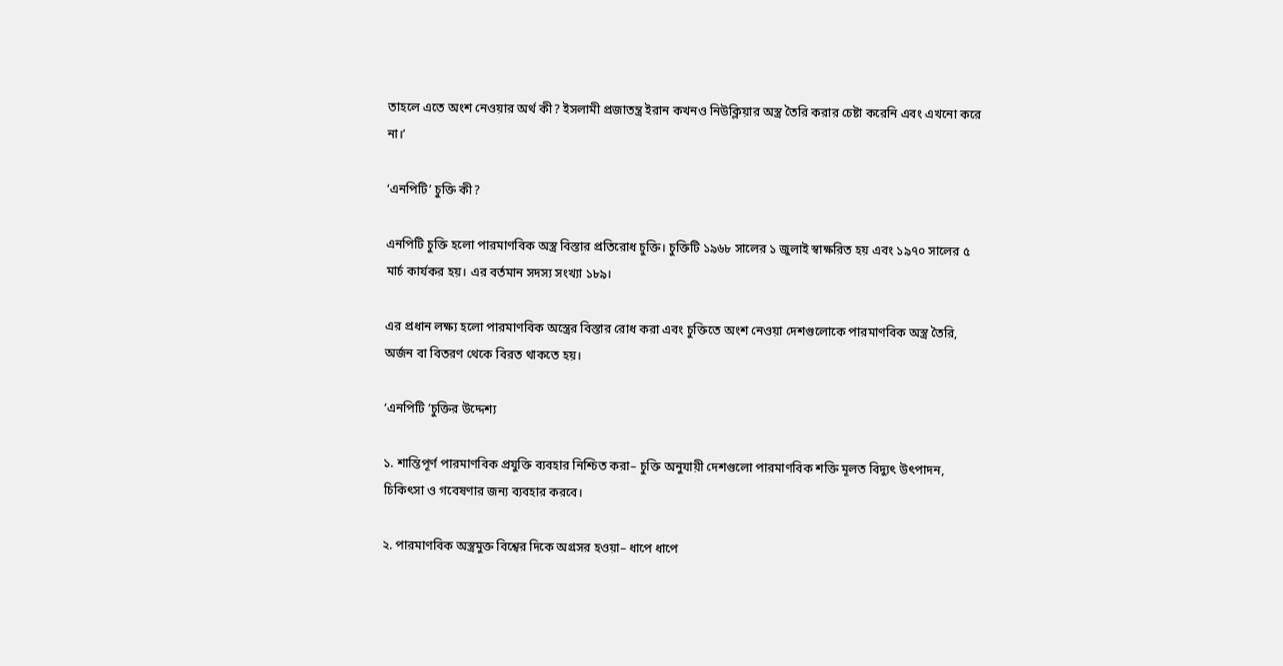তাহলে এতে অংশ নেওয়ার অর্থ কী? ইসলামী প্রজাতন্ত্র ইরান কখনও নিউক্লিয়ার অস্ত্র তৈরি করার চেষ্টা করেনি এবং এখনো করে না।’

‘এনপিটি’ চুক্তি কী?

এনপিটি চুক্তি হলো পারমাণবিক অস্ত্র বিস্তার প্রতিরোধ চুক্তি। চুক্তিটি ১৯৬৮ সালের ১ জুলাই স্বাক্ষরিত হয় এবং ১৯৭০ সালের ৫ মার্চ কার্যকর হয়। এর বর্তমান সদস্য সংখ্যা ১৮৯।

এর প্রধান লক্ষ্য হলো পারমাণবিক অস্ত্রের বিস্তার রোধ করা এবং চুক্তিতে অংশ নেওয়া দেশগুলোকে পারমাণবিক অস্ত্র তৈরি, অর্জন বা বিতরণ থেকে বিরত থাকতে হয়।

‘এনপিটি ’চুক্তির উদ্দেশ্য

১. শান্তিপূর্ণ পারমাণবিক প্রযুক্তি ব্যবহার নিশ্চিত করা– চুক্তি অনুযায়ী দেশগুলো পারমাণবিক শক্তি মূলত বিদ্যুৎ উৎপাদন, চিকিৎসা ও গবেষণার জন্য ব্যবহার করবে।

২. পারমাণবিক অস্ত্রমুক্ত বিশ্বের দিকে অগ্রসর হওয়া– ধাপে ধাপে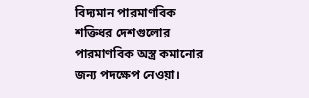বিদ্যমান পারমাণবিক শক্তিধর দেশগুলোর পারমাণবিক অস্ত্র কমানোর জন্য পদক্ষেপ নেওয়া।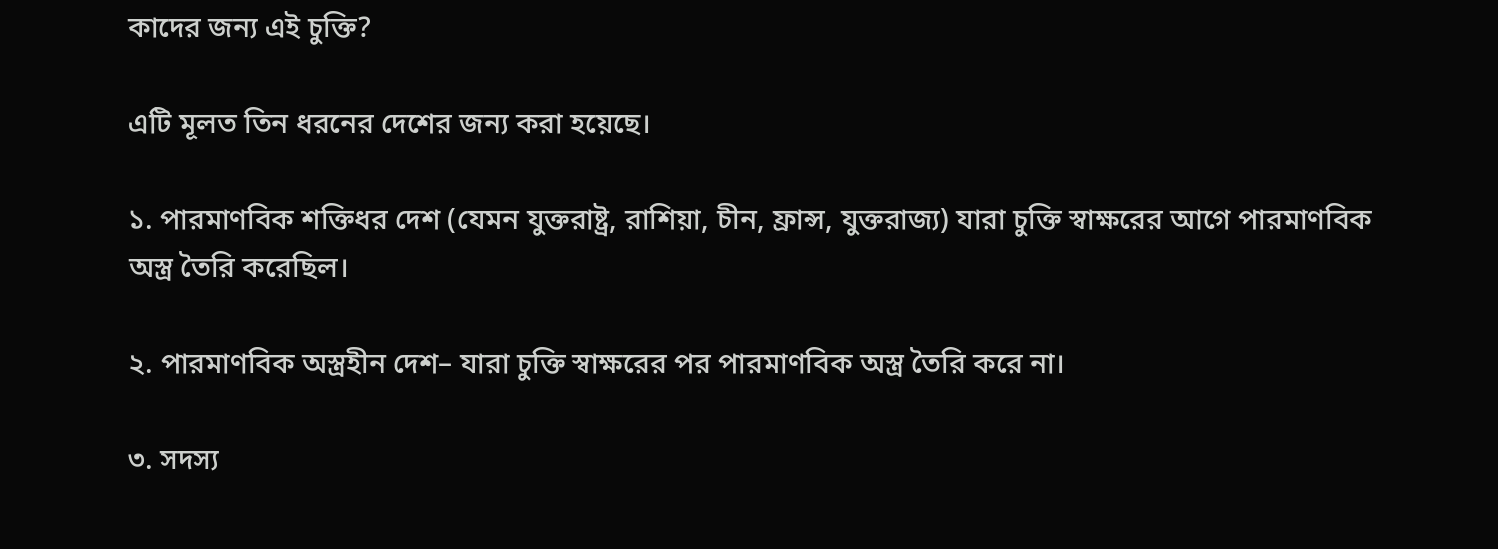কাদের জন্য এই চুক্তি?

এটি মূলত তিন ধরনের দেশের জন্য করা হয়েছে।

১. পারমাণবিক শক্তিধর দেশ (যেমন যুক্তরাষ্ট্র, রাশিয়া, চীন, ফ্রান্স, যুক্তরাজ্য) যারা চুক্তি স্বাক্ষরের আগে পারমাণবিক অস্ত্র তৈরি করেছিল।

২. পারমাণবিক অস্ত্রহীন দেশ– যারা চুক্তি স্বাক্ষরের পর পারমাণবিক অস্ত্র তৈরি করে না।

৩. সদস্য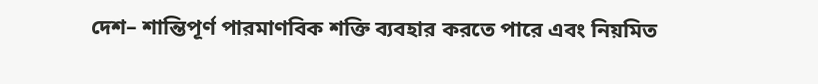দেশ– শান্তিপূর্ণ পারমাণবিক শক্তি ব্যবহার করতে পারে এবং নিয়মিত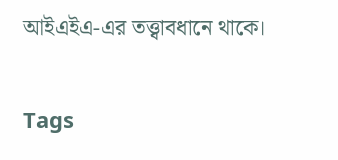আইএইএ-এর তত্ত্বাবধানে থাকে।

Tags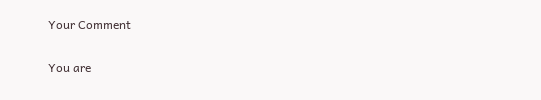Your Comment

You are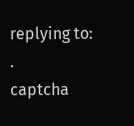replying to: .
captcha